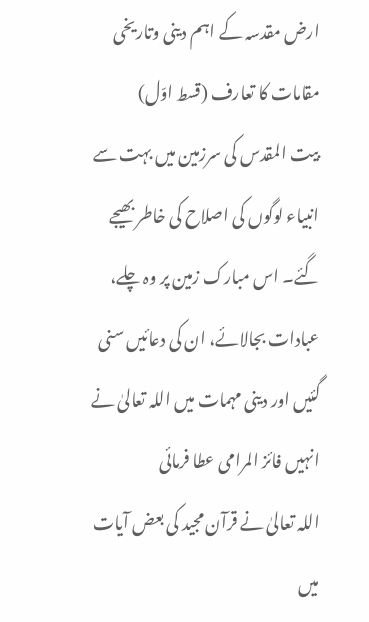ارض مقدسہ کے اہم دینی وتاریخی مقامات کا تعارف (قسط اوّل)
بیت المقدس کی سرزمین میں بہت سے انبیاء لوگوں کی اصلاح کی خاطر بھیجے گئے۔ اس مبارک زمین پر وہ چلے، عبادات بجالائے، ان کی دعائیں سنی گئیں اور دینی مہمات میں اللہ تعالیٰ نے انہیں فائز المرامی عطا فرمائی
اللہ تعالیٰ نے قرآن مجید کی بعض آیات میں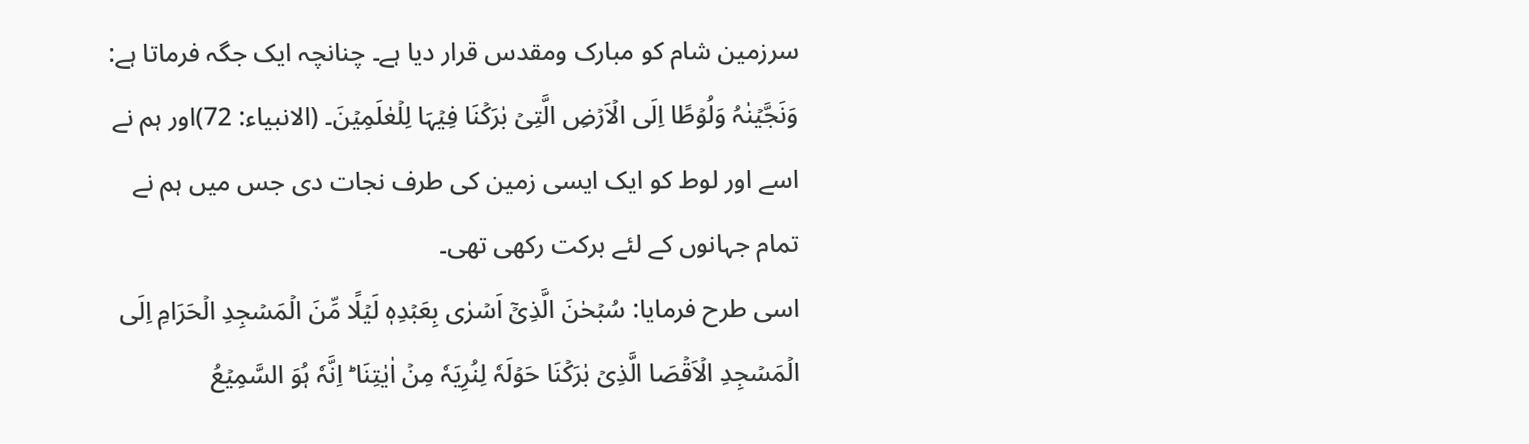سرزمین شام کو مبارک ومقدس قرار دیا ہے۔ چنانچہ ایک جگہ فرماتا ہے: وَنَجَّیۡنٰہُ وَلُوۡطًا اِلَی الۡاَرۡضِ الَّتِیۡ بٰرَکۡنَا فِیۡہَا لِلۡعٰلَمِیۡنَ۔ (الانبياء: 72)اور ہم نے اسے اور لوط کو ایک ایسی زمین کی طرف نجات دی جس میں ہم نے تمام جہانوں کے لئے برکت رکھی تھی۔
اسی طرح فرمایا: سُبۡحٰنَ الَّذِیۡۤ اَسۡرٰی بِعَبۡدِہٖ لَیۡلًا مِّنَ الۡمَسۡجِدِ الۡحَرَامِ اِلَی الۡمَسۡجِدِ الۡاَقۡصَا الَّذِیۡ بٰرَکۡنَا حَوۡلَہٗ لِنُرِیَہٗ مِنۡ اٰیٰتِنَا ؕ اِنَّہٗ ہُوَ السَّمِیۡعُ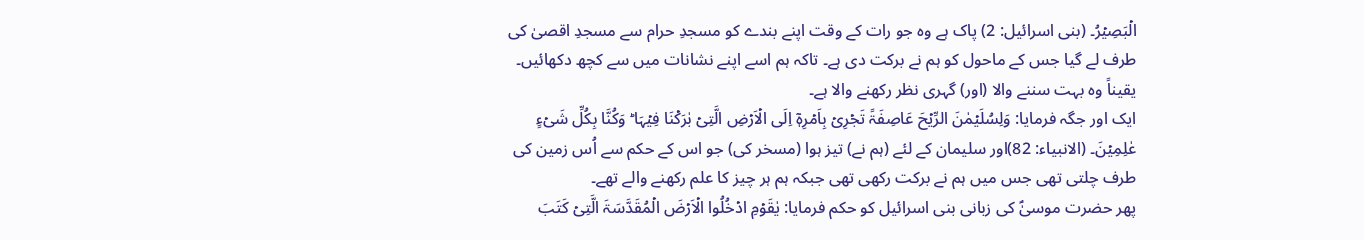الۡبَصِیۡرُ۔ (بنی اسرائیل: 2) پاک ہے وہ جو رات کے وقت اپنے بندے کو مسجدِ حرام سے مسجدِ اقصیٰ کی طرف لے گیا جس کے ماحول کو ہم نے برکت دی ہے۔ تاکہ ہم اسے اپنے نشانات میں سے کچھ دکھائیں۔ یقیناً وہ بہت سننے والا (اور) گہری نظر رکھنے والا ہے۔
ایک اور جگہ فرمایا: وَلِسُلَیۡمٰنَ الرِّیۡحَ عَاصِفَۃً تَجۡرِیۡ بِاَمۡرِہٖۤ اِلَی الۡاَرۡضِ الَّتِیۡ بٰرَکۡنَا فِیۡہَا ؕ وَکُنَّا بِکُلِّ شَیۡءٍ عٰلِمِیۡنَ۔ (الانبیاء: 82)اور سلیمان کے لئے (ہم نے) تیز ہوا (مسخر کی) جو اس کے حکم سے اُس زمین کی طرف چلتی تھی جس میں ہم نے برکت رکھی تھی جبکہ ہم ہر چیز کا علم رکھنے والے تھے۔
پھر حضرت موسیٰؑ کی زبانی بنی اسرائیل کو حکم فرمایا: یٰقَوۡمِ ادۡخُلُوا الۡاَرۡضَ الۡمُقَدَّسَۃَ الَّتِیۡ کَتَبَ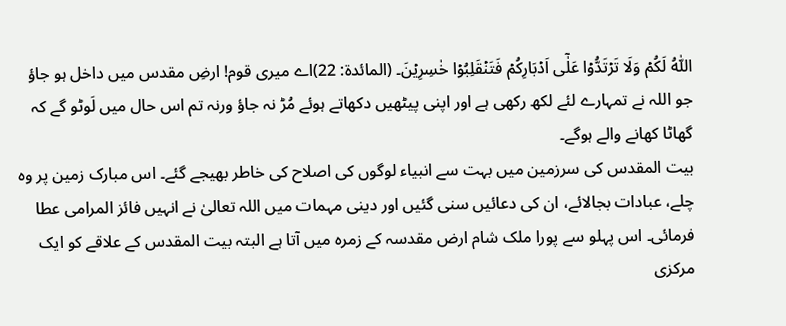اللّٰہُ لَکُمۡ وَلَا تَرۡتَدُّوۡا عَلٰۤی اَدۡبَارِکُمۡ فَتَنۡقَلِبُوۡا خٰسِرِیۡنَ۔ (المائدۃ: 22)اے میری قوم! ارضِ مقدس میں داخل ہو جاؤ جو اللہ نے تمہارے لئے لکھ رکھی ہے اور اپنی پیٹھیں دکھاتے ہوئے مُڑ نہ جاؤ ورنہ تم اس حال میں لَوٹو گے کہ گھاٹا کھانے والے ہوگے۔
بیت المقدس کی سرزمین میں بہت سے انبیاء لوگوں کی اصلاح کی خاطر بھیجے گئے۔ اس مبارک زمین پر وہ چلے، عبادات بجالائے، ان کی دعائیں سنی گئیں اور دینی مہمات میں اللہ تعالیٰ نے انہیں فائز المرامی عطا فرمائی۔ اس پہلو سے پورا ملک شام ارض مقدسہ کے زمرہ میں آتا ہے البتہ بیت المقدس کے علاقے کو ایک مرکزی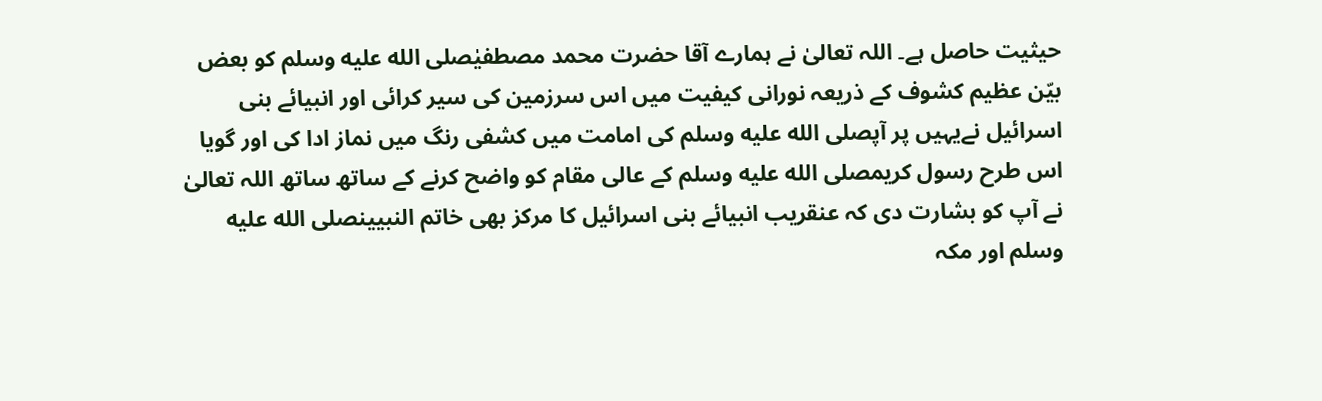حیثیت حاصل ہے۔ اللہ تعالیٰ نے ہمارے آقا حضرت محمد مصطفیٰصلى الله عليه وسلم کو بعض بیّن عظیم کشوف کے ذریعہ نورانی کیفیت میں اس سرزمین کی سیر کرائی اور انبیائے بنی اسرائیل نےیہیں پر آپصلى الله عليه وسلم کی امامت میں کشفی رنگ میں نماز ادا کی اور گویا اس طرح رسول کریمصلى الله عليه وسلم کے عالی مقام کو واضح کرنے کے ساتھ ساتھ اللہ تعالیٰ نے آپ کو بشارت دی کہ عنقریب انبیائے بنی اسرائیل کا مرکز بھی خاتم النبیینصلى الله عليه وسلم اور مکہ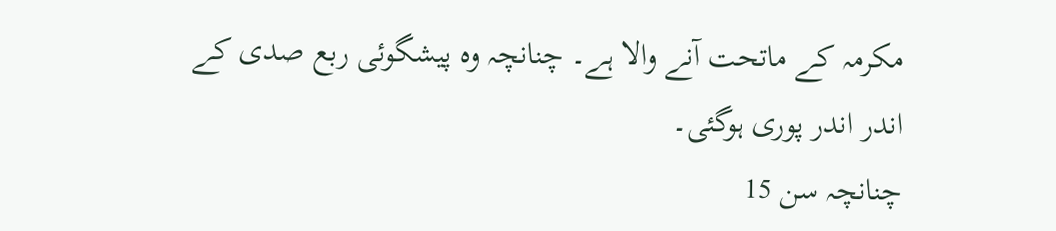مکرمہ کے ماتحت آنے والا ہے۔ چنانچہ وہ پیشگوئی ربع صدی کے اندر اندر پوری ہوگئی۔
چنانچہ سن 15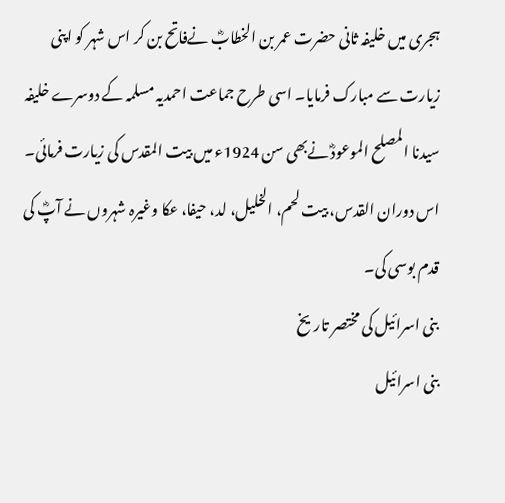ہجری میں خلیفہ ثانی حضرت عمر بن الخطابؓ نےفاتح بن کر اس شہر کو اپنی زیارت سے مبارک فرمایا۔ اسی طرح جماعت احمدیہ مسلمہ کے دوسرے خلیفہ سیدنا المصلح الموعودؓ نےبھی سن 1924ء میں بیت المقدس کی زیارت فرمائی۔ اس دوران القدس، بیت لحم، الخلیل، لد، حیفا، عکا وغیرہ شہروں نے آپؓ کی قدم بوسی کی۔
بنی اسرائیل کی مختصر تاریخ
بنی اسرائیل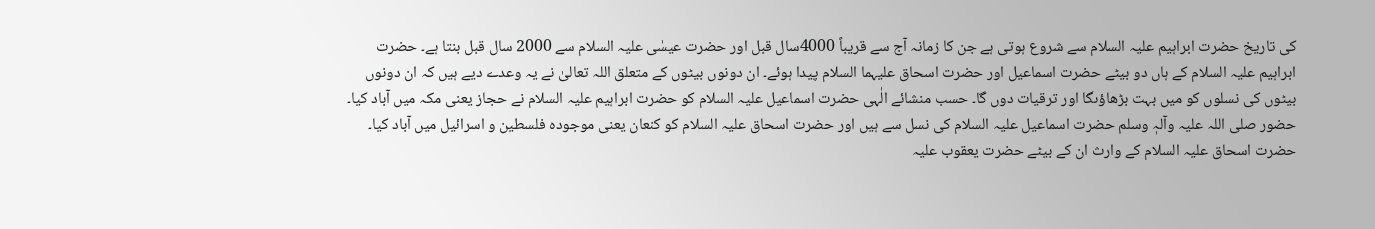کی تاریخ حضرت ابراہیم علیہ السلام سے شروع ہوتی ہے جن کا زمانہ آج سے قریباً 4000سال قبل اور حضرت عیسٰی علیہ السلام سے 2000 سال قبل بنتا ہے۔ حضرت ابراہیم علیہ السلام کے ہاں دو بیٹے حضرت اسماعیل اور حضرت اسحاق علیہما السلام پیدا ہوئے۔ ان دونوں بیٹوں کے متعلق اللہ تعالیٰ نے یہ وعدے دیے ہیں کہ ان دونوں بیٹوں کی نسلوں کو میں بہت بڑھاؤںگا اور ترقیات دوں گا۔ حسب منشائے الٰہی حضرت اسماعیل علیہ السلام کو حضرت ابراہیم علیہ السلام نے حجاز یعنی مکہ میں آباد کیا۔ حضور صلی اللہ علیہ وآلہٖ وسلم حضرت اسماعیل علیہ السلام کی نسل سے ہیں اور حضرت اسحاق علیہ السلام کو کنعان یعنی موجودہ فلسطین و اسرائیل میں آباد کیا۔ حضرت اسحاق علیہ السلام کے وارث ان کے بیٹے حضرت یعقوب علیہ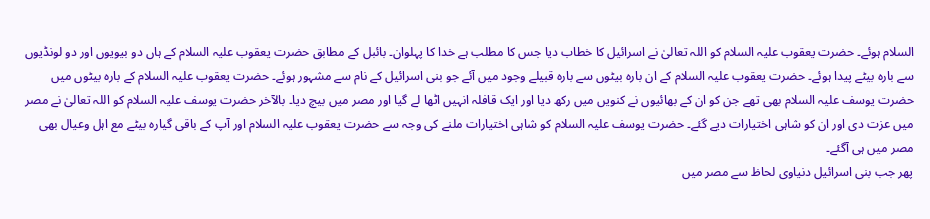السلام ہوئے۔ حضرت یعقوب علیہ السلام کو اللہ تعالیٰ نے اسرائیل کا خطاب دیا جس کا مطلب ہے خدا کا پہلوان۔ بائبل کے مطابق حضرت یعقوب علیہ السلام کے ہاں دو بیویوں اور دو لونڈیوں سے بارہ بیٹے پیدا ہوئے۔ حضرت یعقوب علیہ السلام کے ان بارہ بیٹوں سے بارہ قبیلے وجود میں آئے جو بنی اسرائیل کے نام سے مشہور ہوئے۔ حضرت یعقوب علیہ السلام کے بارہ بیٹوں میں حضرت یوسف علیہ السلام بھی تھے جن کو ان کے بھائیوں نے کنویں میں رکھ دیا اور ایک قافلہ انہیں اٹھا لے گیا اور مصر میں بیچ دیا۔ بالآخر حضرت یوسف علیہ السلام کو اللہ تعالیٰ نے مصر میں عزت دی اور ان کو شاہی اختیارات دیے گئے۔ حضرت یوسف علیہ السلام کو شاہی اختیارات ملنے کی وجہ سے حضرت یعقوب علیہ السلام اور آپ کے باقی گیارہ بیٹے مع اہل وعیال بھی مصر میں ہی آگئے۔
پھر جب بنی اسرائیل دنیاوی لحاظ سے مصر میں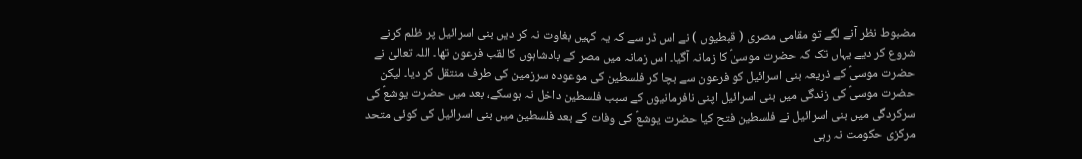مضبوط نظر آنے لگے تو مقامی مصری ( قبطیوں ) نے اس ڈر سے کہ یہ کہیں بغاوت نہ کر دیں بنی اسرائیل پر ظلم کرنے شروع کر دیے یہاں تک کہ حضرت موسیٰؑ کا زمانہ آگیا۔ اس زمانہ میں مصر کے بادشاہوں کا لقب فرعون تھا۔ اللہ تعالیٰ نے حضرت موسیؑ کے ذریعہ بنی اسرائیل کو فرعون سے بچا کر فلسطین کی موعودہ سرزمین کی طرف منتقل کر دیا۔ لیکن حضرت موسیؑ کی زندگی میں بنی اسرائیل اپنی نافرمانیوں کے سبب فلسطین داخل نہ ہوسکے، بعد میں حضرت یوشعؑ کی سرکردگی میں بنی اسرائیل نے فلسطین فتح کیا حضرت یوشعؑ کی وفات کے بعد فلسطین میں بنی اسرائیل کی کوئی متحد مرکزی حکومت نہ رہی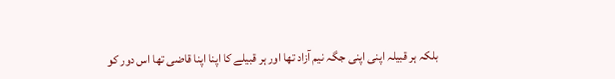بلکہ ہر قبیلہ اپنی اپنی جگہ نیم آزاد تھا اور ہر قبیلے کا اپنا اپنا قاضی تھا اس دور کو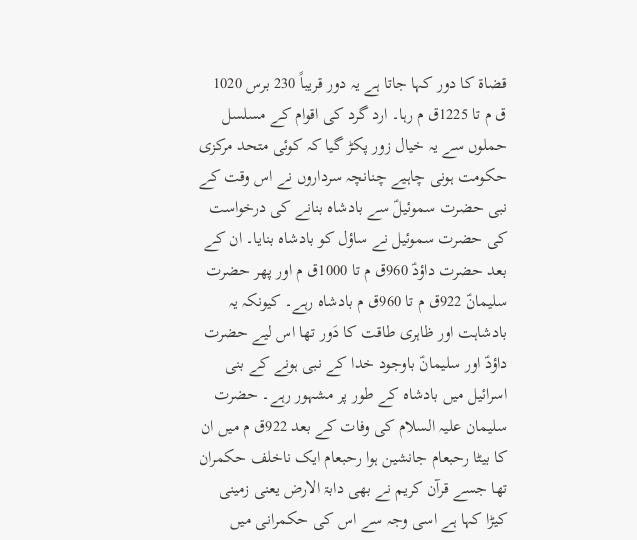قضاۃ کا دور کہا جاتا ہے یہ دور قریباً 230 برس 1020 ق م تا 1225ق م رہا۔ ارد گرد کی اقوام کے مسلسل حملوں سے یہ خیال زور پکڑ گیا کہ کوئی متحد مرکزی حکومت ہونی چاہیے چنانچہ سرداروں نے اس وقت کے نبی حضرت سموئیلؑ سے بادشاہ بنانے کی درخواست کی حضرت سموئیل نے ساؤل کو بادشاہ بنایا۔ ان کے بعد حضرت داؤدؑ 960ق م تا 1000ق م اور پھر حضرت سلیمانؑ 922ق م تا 960ق م بادشاہ رہے۔ کیونکہ یہ بادشاہت اور ظاہری طاقت کا دَور تھا اس لیے حضرت داؤدؑ اور سلیمانؑ باوجود خدا کے نبی ہونے کے بنی اسرائیل میں بادشاہ کے طور پر مشہور رہے۔ حضرت سلیمان علیہ السلام کی وفات کے بعد 922ق م میں ان کا بیٹا رحبعام جانشین ہوا رحبعام ایک ناخلف حکمران تھا جسے قرآن کریم نے بھی دابۃ الارض یعنی زمینی کیڑا کہا ہے اسی وجہ سے اس کی حکمرانی میں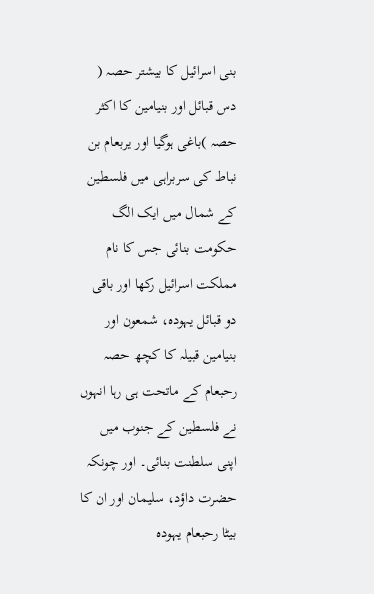بنی اسرائیل کا بیشتر حصہ ( دس قبائل اور بنیامین کا اکثر حصہ )باغی ہوگیا اور یربعام بن نباط کی سربراہی میں فلسطین کے شمال میں ایک الگ حکومت بنائی جس کا نام مملکت اسرائیل رکھا اور باقی دو قبائل یہودہ، شمعون اور بنیامین قبیلہ کا کچھ حصہ رحبعام کے ماتحت ہی رہا انہوں نے فلسطین کے جنوب میں اپنی سلطنت بنائی۔ اور چونکہ حضرت داؤد، سلیمان اور ان کا بیٹا رحبعام یہودہ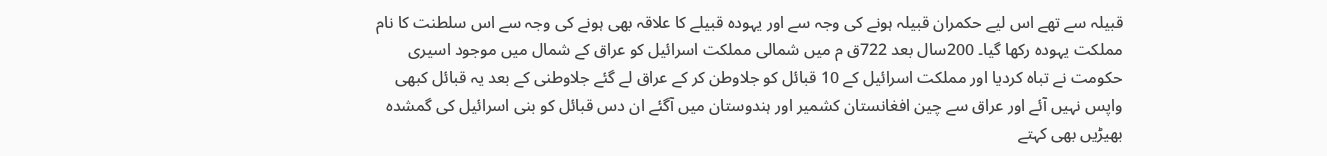قبیلہ سے تھے اس لیے حکمران قبیلہ ہونے کی وجہ سے اور یہودہ قبیلے کا علاقہ بھی ہونے کی وجہ سے اس سلطنت کا نام مملکت یہودہ رکھا گیا۔ 200سال بعد 722ق م میں شمالی مملکت اسرائیل کو عراق کے شمال میں موجود اسیری حکومت نے تباہ کردیا اور مملکت اسرائیل کے 10 قبائل کو جلاوطن کر کے عراق لے گئے جلاوطنی کے بعد یہ قبائل کبھی واپس نہیں آئے اور عراق سے چین افغانستان کشمیر اور ہندوستان میں آگئے ان دس قبائل کو بنی اسرائیل کی گمشدہ بھیڑیں بھی کہتے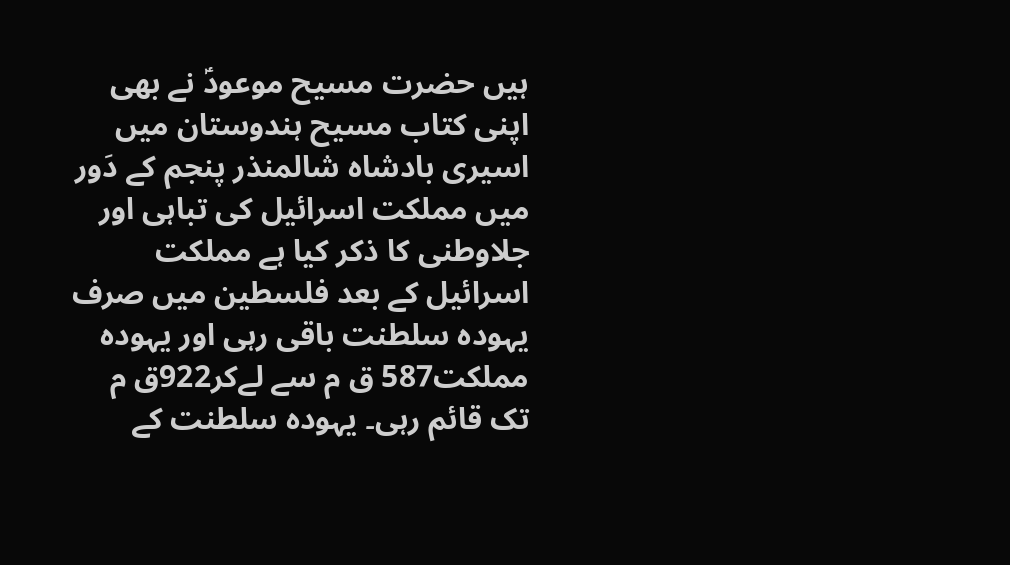ہیں حضرت مسیح موعودؑ نے بھی اپنی کتاب مسیح ہندوستان میں اسیری بادشاہ شالمنذر پنجم کے دَور میں مملکت اسرائیل کی تباہی اور جلاوطنی کا ذکر کیا ہے مملکت اسرائیل کے بعد فلسطین میں صرف یہودہ سلطنت باقی رہی اور یہودہ مملکت587 ق م سے لےکر922ق م تک قائم رہی۔ یہودہ سلطنت کے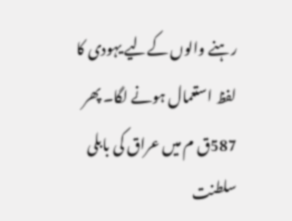رہنے والوں کےلیے یہودی کا لفظ استعمال ہونے لگا۔ پھر 587ق م میں عراق کی بابلی سلطنت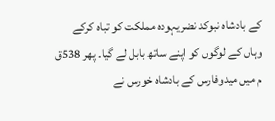کے بادشاہ نبوکد نضریہودہ مملکت کو تباہ کرکے وہاں کے لوگوں کو اپنے ساتھ بابل لے گیا۔ پھر 538ق م میں میدوفارس کے بادشاہ خورس نے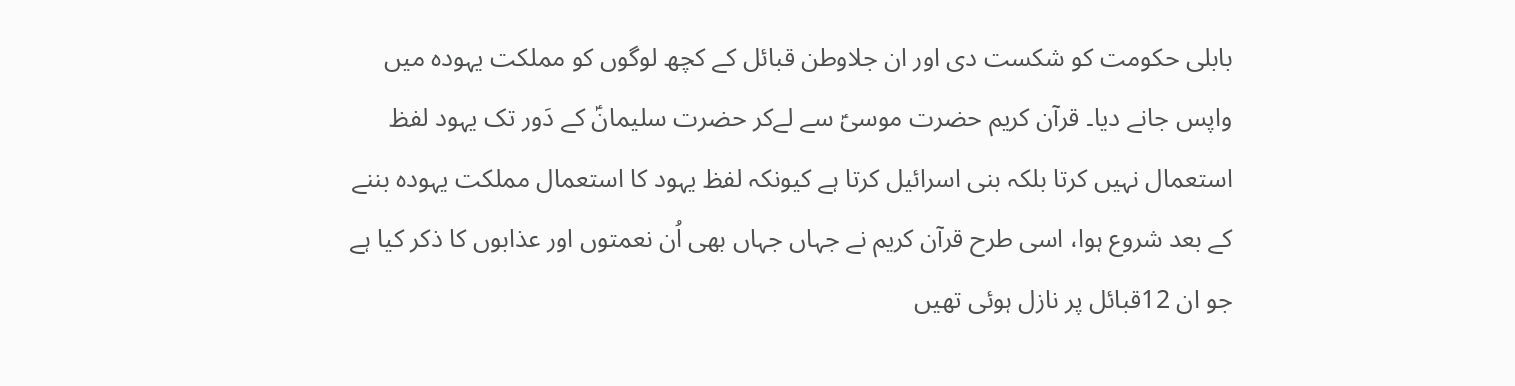بابلی حکومت کو شکست دی اور ان جلاوطن قبائل کے کچھ لوگوں کو مملکت یہودہ میں واپس جانے دیا۔ قرآن کریم حضرت موسیؑ سے لےکر حضرت سلیمانؑ کے دَور تک یہود لفظ استعمال نہیں کرتا بلکہ بنی اسرائیل کرتا ہے کیونکہ لفظ یہود کا استعمال مملکت یہودہ بننے کے بعد شروع ہوا، اسی طرح قرآن کریم نے جہاں جہاں بھی اُن نعمتوں اور عذابوں کا ذکر کیا ہے جو ان 12قبائل پر نازل ہوئی تھیں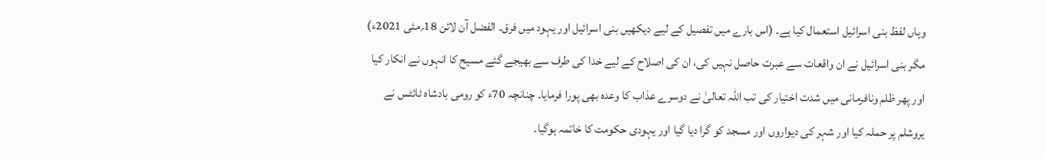وہاں لفظ بنی اسرائیل استعمال کیا ہے۔ (اس بارے میں تفصیل کے لیے دیکھیں بنی اسرائیل اور یہود میں فرق۔ الفضل آن لائن 18؍مئی 2021ء)
مگر بنی اسرائیل نے ان واقعات سے عبرت حاصل نہیں کی، ان کی اصلاح کے لیے خدا کی طرف سے بھیجے گئے مسیح کا انہوں نے انکار کیا اور پھر ظلم ونافرمانی میں شدت اختیار کی تب اللہ تعالیٰ نے دوسرے عذاب کا وعدہ بھی پورا فرمایا۔ چنانچہ 70ء کو رومی بادشاہ ٹائٹس نے یروشلم پر حملہ کیا اور شہر کی دیواروں اور مسجد کو گرا دیا گیا اور یہودی حکومت کا خاتمہ ہوگیا۔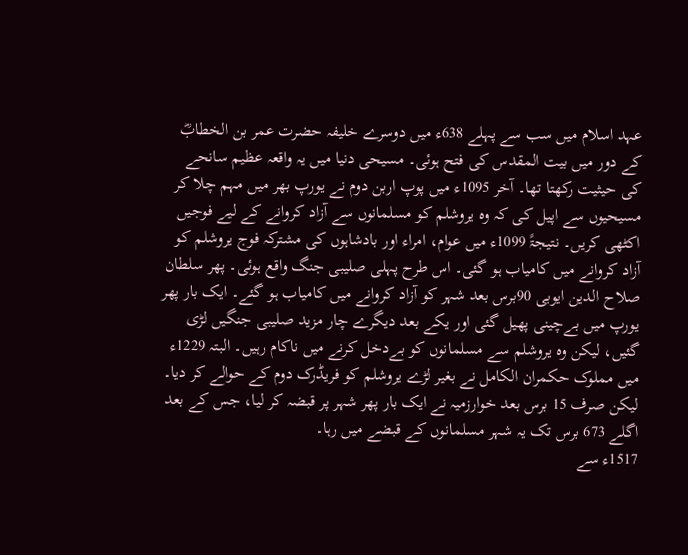عہد اسلام میں سب سے پہلے 638ء میں دوسرے خلیفہ حضرت عمر بن الخطابؓ کے دور میں بیت المقدس کی فتح ہوئی۔ مسیحی دنیا میں یہ واقعہ عظیم سانحے کی حیثیت رکھتا تھا۔ آخر 1095ء میں پوپ اربن دوم نے یورپ بھر میں مہم چلا کر مسیحیوں سے اپیل کی کہ وہ یروشلم کو مسلمانوں سے آزاد کروانے کے لیے فوجیں اکٹھی کریں۔ نتیجۃً 1099ء میں عوام، امراء اور بادشاہوں کی مشترکہ فوج یروشلم کو آزاد کروانے میں کامیاب ہو گئی۔ اس طرح پہلی صلیبی جنگ واقع ہوئی۔ پھر سلطان صلاح الدین ایوبی 90برس بعد شہر کو آزاد کروانے میں کامیاب ہو گئے۔ ایک بار پھر یورپ میں بےچینی پھیل گئی اور یکے بعد دیگرے چار مزید صلیبی جنگیں لڑی گئیں، لیکن وہ یروشلم سے مسلمانوں کو بےدخل کرنے میں ناکام رہیں۔ البتہ 1229ء میں مملوک حکمران الکامل نے بغیر لڑے یروشلم کو فریڈرک دوم کے حوالے کر دیا۔ لیکن صرف 15 برس بعد خوارزمیہ نے ایک بار پھر شہر پر قبضہ کر لیا، جس کے بعد اگلے 673 برس تک یہ شہر مسلمانوں کے قبضے میں رہا۔
1517ء سے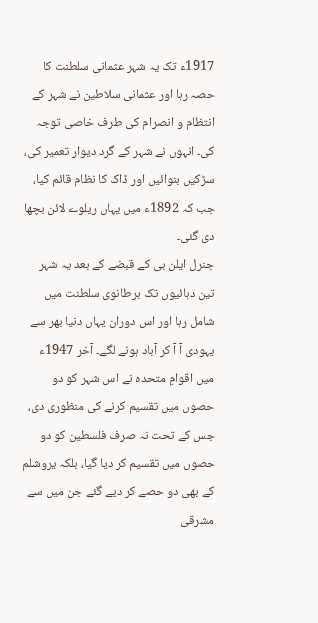1917ء تک یہ شہر عثمانی سلطنت کا حصہ رہا اور عثمانی سلاطین نے شہر کے انتظام و انصرام کی طرف خاصی توجہ کی۔ انہوں نے شہر کے گرد دیوار تعمیر کی، سڑکیں بنوائیں اور ڈاک کا نظام قائم کیا، جب کہ 1892ء میں یہاں ریلوے لائن بچھا دی گئی۔
جنرل ایلن بی کے قبضے کے بعد یہ شہر تین دہائیوں تک برطانوی سلطنت میں شامل رہا اور اس دوران یہاں دنیا بھر سے یہودی آ آ کر آباد ہونے لگے۔ آخر 1947ء میں اقوامِ متحدہ نے اس شہر کو دو حصوں میں تقسیم کرنے کی منظوری دی، جس کے تحت نہ صرف فلسطین کو دو حصوں میں تقسیم کر دیا گیا، بلکہ یروشلم کے بھی دو حصے کر دیے گئے جن میں سے مشرقی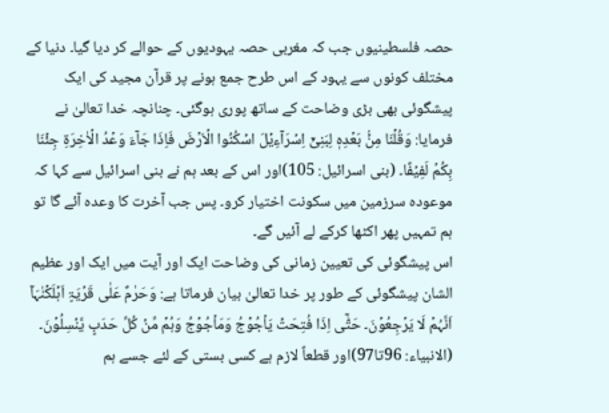حصہ فلسطینیوں جب کہ مغربی حصہ یہودیوں کے حوالے کر دیا گیا۔ دنیا کے مختلف کونوں سے یہود کے اس طرح جمع ہونے پر قرآن مجید کی ایک پیشگوئی بھی بڑی وضاحت کے ساتھ پوری ہوگئی۔ چنانچہ خدا تعالیٰ نے فرمایا: وَقُلۡنَا مِنۡۢ بَعۡدِہٖ لِبَنِیۡۤ اِسۡرَآءِیۡلَ اسۡکُنُوا الۡاَرۡضَ فَاِذَا جَآءَ وَعۡدُ الۡاٰخِرَۃِ جِئۡنَا بِکُمۡ لَفِیۡفًا۔ (بنی اسرائیل: 105)اور اس کے بعد ہم نے بنی اسرائیل سے کہا کہ موعودہ سرزمین میں سکونت اختیار کرو۔ پس جب آخرت کا وعدہ آئے گا تو ہم تمہیں پھر اکٹھا کرکے لے آئیں گے۔
اس پیشگوئی کی تعیین زمانی کی وضاحت ایک اور آیت میں ایک اور عظیم الشان پیشگوئی کے طور پر خدا تعالیٰ بیان فرماتا ہے: وَحَرٰمٌ عَلٰی قَرۡیَۃٍ اَہۡلَکۡنٰہَاۤ اَنَّہُمۡ لَا یَرۡجِعُوۡنَ۔ حَتّٰۤی اِذَا فُتِحَتۡ یَاۡجُوۡجُ وَمَاۡجُوۡجُ وَہُمۡ مِّنۡ کُلِّ حَدَبٍ یَّنۡسِلُوۡنَ۔ (الانبیاء: 96تا97)اور قطعاً لازم ہے کسی بستی کے لئے جسے ہم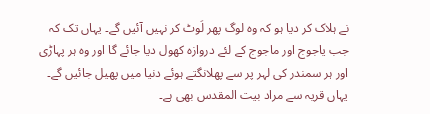نے ہلاک کر دیا ہو کہ وہ لوگ پھر لَوٹ کر نہیں آئیں گے۔ یہاں تک کہ جب یاجوج اور ماجوج کے لئے دروازہ کھول دیا جائے گا اور وہ ہر پہاڑی اور ہر سمندر کی لہر پر سے پھلانگتے ہوئے دنیا میں پھیل جائیں گے۔ یہاں قریہ سے مراد بیت المقدس بھی ہے۔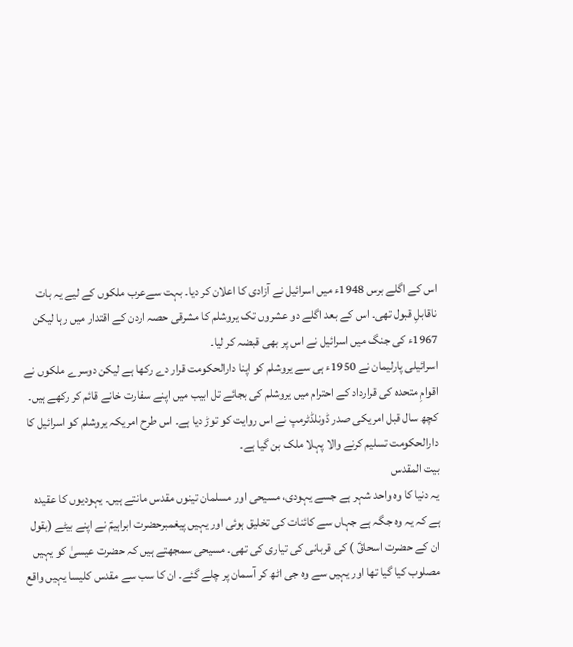اس کے اگلے برس 1948ء میں اسرائیل نے آزادی کا اعلان کر دیا۔ بہت سےعرب ملکوں کے لیے یہ بات ناقابلِ قبول تھی۔ اس کے بعد اگلے دو عشروں تک یروشلم کا مشرقی حصہ اردن کے اقتدار میں رہا لیکن 1967ء کی جنگ میں اسرائیل نے اس پر بھی قبضہ کر لیا۔
اسرائیلی پارلیمان نے 1950ء ہی سے یروشلم کو اپنا دارالحکومت قرار دے رکھا ہے لیکن دوسرے ملکوں نے اقوامِ متحدہ کی قرارداد کے احترام میں یروشلم کی بجائے تل ابیب میں اپنے سفارت خانے قائم کر رکھے ہیں۔
کچھ سال قبل امریکی صدر ڈونلڈٹرمپ نے اس روایت کو توڑ دیا ہے۔ اس طرح امریکہ یروشلم کو اسرائیل کا دارالحکومت تسلیم کرنے والا پہلا ملک بن گیا ہے۔
بیت المقدس
یہ دنیا کا وہ واحد شہر ہے جسے یہودی، مسیحی اور مسلمان تینوں مقدس مانتے ہیں۔ یہودیوں کا عقیدہ ہے کہ یہ وہ جگہ ہے جہاں سے کائنات کی تخلیق ہوئی اور یہیں پیغمبرحضرت ابراہیمؑ نے اپنے بیٹے (بقول ان کے حضرت اسحاقؑ ) کی قربانی کی تیاری کی تھی۔ مسیحی سمجھتے ہیں کہ حضرت عیسیٰ کو یہیں مصلوب کیا گیا تھا اور یہیں سے وہ جی اٹھ کر آسمان پر چلے گئے۔ ان کا سب سے مقدس کلیسا یہیں واقع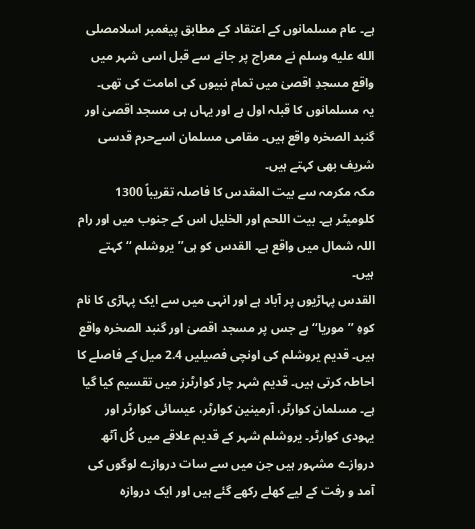ہے۔ عام مسلمانوں کے اعتقاد کے مطابق پیغمبر اسلامصلى الله عليه وسلم نے معراج پر جانے سے قبل اسی شہر میں واقع مسجدِ اقصیٰ میں تمام نبیوں کی امامت کی تھی۔
یہ مسلمانوں کا قبلہ اول ہے اور یہاں ہی مسجد اقصیٰ اور گنبد الصخرہ واقع ہیں۔ مقامی مسلمان اسےحرم قدسی شریف بھی کہتے ہیں۔
مکہ مکرمہ سے بیت المقدس کا فاصلہ تقریباً 1300 کلومیٹر ہے۔ بیت اللحم اور الخلیل اس کے جنوب میں اور رام اللہ شمال میں واقع ہے۔ القدس کو ہی’’یروشلم ‘‘کہتے ہیں۔
القدس پہاڑیوں پر آباد ہے اور انہی میں سے ایک پہاڑی کا نام کوہِ ’’موریا‘‘ ہے جس پر مسجد اقصیٰ اور گنبد الصخرہ واقع ہیں۔ قدیم یروشلم کی اونچی فصیلیں 2.4 میل کے فاصلے کا احاطہ کرتی ہیں۔ قدیم شہر چار کوارٹرز میں تقسیم کیا گیا ہے۔ مسلمان کوارٹر، آرمینین کوارٹر، عیسائی کوارٹر اور یہودی کوارٹر۔ یروشلم شہر کے قدیم علاقے میں کُل آٹھ دروازے مشہور ہیں جن میں سے سات دروازے لوگوں کی آمد و رفت کے لیے کھلے رکھے گئے ہیں اور ایک دروازہ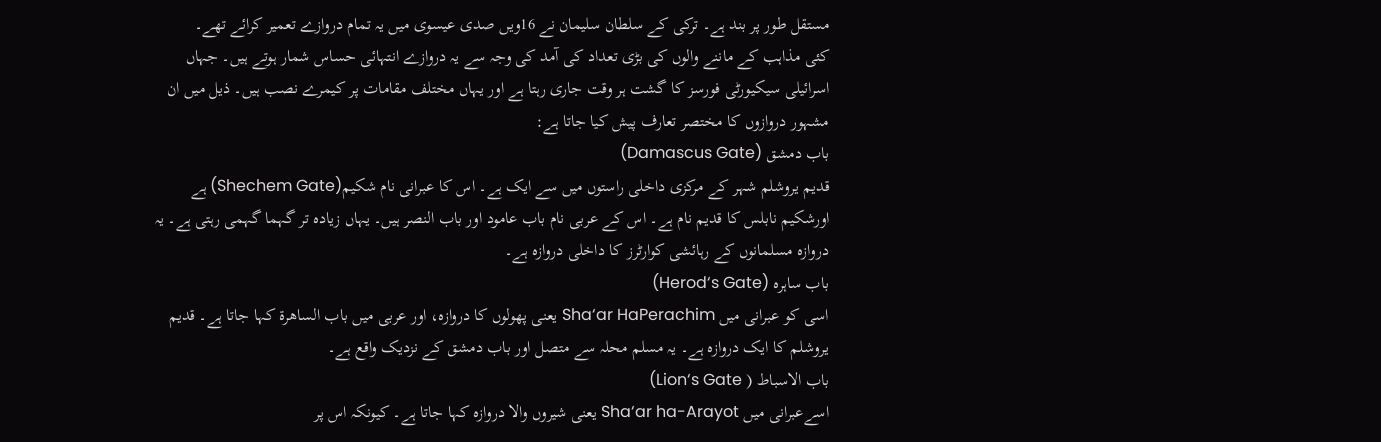مستقل طور پر بند ہے۔ ترکی کے سلطان سلیمان نے 16ویں صدی عیسوی میں یہ تمام دروازے تعمیر کرائے تھے۔
کئی مذاہب کے ماننے والوں کی بڑی تعداد کی آمد کی وجہ سے یہ دروازے انتہائی حساس شمار ہوتے ہیں۔ جہاں اسرائیلی سیکیورٹی فورسز کا گشت ہر وقت جاری رہتا ہے اور یہاں مختلف مقامات پر کیمرے نصب ہیں۔ ذیل میں ان مشہور دروازوں کا مختصر تعارف پیش کیا جاتا ہے:
باب دمشق (Damascus Gate)
قدیم یروشلم شہر کے مرکزی داخلی راستوں میں سے ایک ہے۔ اس کا عبرانی نام شكيم(Shechem Gate) ہے اورشكيم نابلس کا قدیم نام ہے۔ اس کے عربی نام باب عامود اور باب النصر ہیں۔ یہاں زیادہ تر گہما گہمی رہتی ہے۔ یہ دروازہ مسلمانوں کے رہائشی کوارٹرز کا داخلی دروازہ ہے۔
باب ساہرہ (Herod‘s Gate)
اسی کو عبرانی میں Sha‘ar HaPerachim یعنی پھولوں کا دروازہ، اور عربی میں باب الساهرة کہا جاتا ہے۔ قدیم یروشلم کا ایک دروازہ ہے۔ یہ مسلم محلہ سے متصل اور باب دمشق کے نزدیک واقع ہے۔
باب الاسباط ( Lion‘s Gate)
اسےعبرانی میں Sha‘ar ha-Arayot یعنی شیروں والا دروازہ کہا جاتا ہے۔ کیونکہ اس پر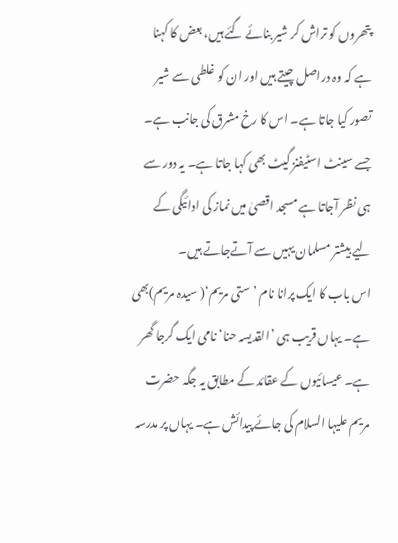پتھروں کو تراش کر شیر بنائے گئے ہیں، بعض کا کہنا ہے کہ وہ دراصل چیتے ہیں اور ان کو غلطی سے شیر تصور کیا جاتا ہے۔ اس کا رخ مشرق کی جانب ہے۔ جسے سینٹ اسٹیفنز گیٹ بھی کہا جاتا ہے۔ یہ دور سے ہی نظر آجاتا ہے مسجد اقصیٰ میں نماز کی ادائیگی کے لیے بیشتر مسلمان یہیں سے آتےجاتے ہیں۔
اس باب کا ایک پرانا نام ’ستی مریم‘( سیدہ مریم)بھی ہے۔ یہاں قریب ہی ’القدیسہ حنا‘ نامی ایک گرجا گھر ہے۔ عیسائیوں کے عقائد کے مطابق یہ جگہ حضرت مریم علیہا السلام کی جائے پیدائش ہے۔ یہاں پر مدرسہ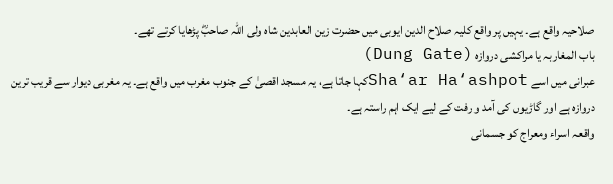صلاحیہ واقع ہے۔ یہیں پر واقع کلیہ صلاح الدین ایوبی میں حضرت زین العابدین شاہ ولی اللہ صاحبؓ پڑھایا کرتے تھے۔
باب المغاربہ یا مراکشی دروازہ (Dung Gate)
عبرانی میں اسے Sha‘ar Ha‘ashpotکہا جاتا ہے، یہ مسجد اقصیٰ کے جنوب مغرب میں واقع ہے۔ یہ مغربی دیوار سے قریب ترین دروازہ ہے اور گاڑیوں کی آمد و رفت کے لیے ایک اہم راستہ ہے۔
واقعہ اسراء ومعراج کو جسمانی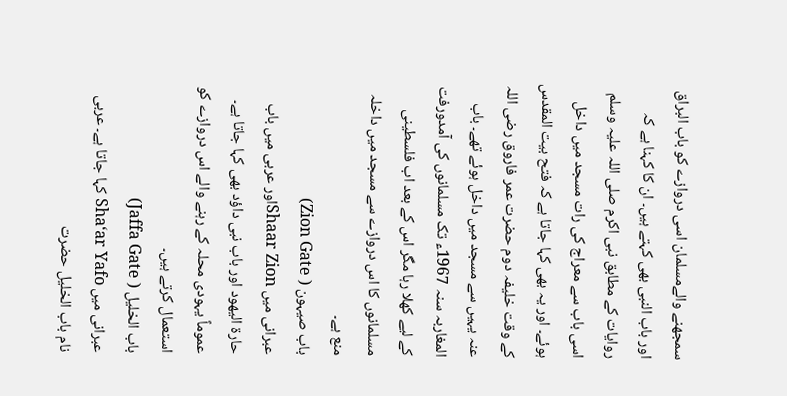سمجھنے والےمسلمان اسی دروازے کو باب البراق اور باب النبی بھی کہتے ہیں۔ ان کا کہنا ہے کہ روایات کے مطابق نبی اکرم صلی اللہ علیہ وسلم اسی باب سے معراج کی رات مسجد میں داخل ہوئے۔ اور یہ بھی کہا جاتا ہے کہ فتح بیت المقدس کے وقت خلیفہ دوم حضرت عمر فاروق رضی اللہ عنہ یہیں سے مسجد میں داخل ہوئے تھے۔ باب المغاربہ سنہ 1967ء تک مسلمانوں کی آمدورفت کے لیے کھلا رہا مگر اس کے بعد اب فلسطینی مسلمانوں کا اس دروازے سے مسجد میں داخلہ منع ہے۔
باب صیہون ( Zion Gate)
عبرانی میں Shaar Zionاور عربی میں باب حارة اليهود اور باب نبی داؤد بھی کہا جاتا ہے۔ عموماً یہودی محلہ کے رہنے والے اس دروازے کو استعمال کرتے ہیں۔
باب الخلیل ( Jaffa Gate)
عبرانی میں Sha‘ar Yafo کہا جاتا ہے۔ عربی نام باب الخلیل حضرت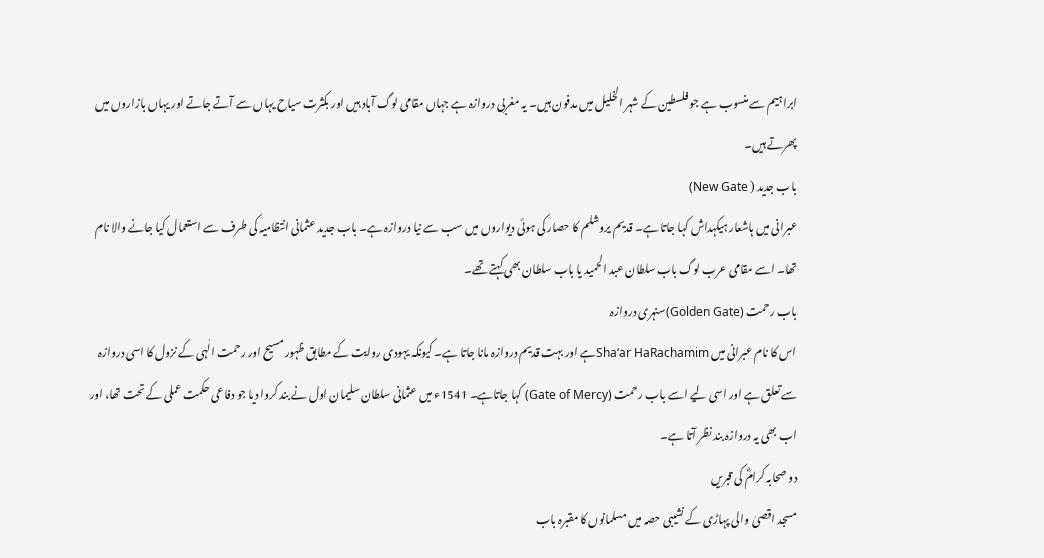ابراہیم سے منسوب ہے جو فلسطین کے شہر الخلیل میں مدفون ہیں۔ یہ مغربی دروازہ ہے جہاں مقامی لوگ آباد ہیں اور بکثرت سیاح یہاں سے آتے جاتے اور یہاں بازاروں میں پھرتے ہیں۔
باب جدید ( New Gate)
عبرانی میں ہاشعار ہیکہداش کہا جاتا ہے۔ قدیم یروشلم کا حصار کی ہوئی دیواروں میں سب سے نیا دروازہ ہے۔ باب جدید عثمانی انتظامیہ کی طرف سے استعمال کیا جانے والا نام تھا۔ اسے مقامی عرب لوگ باب سلطان عبد الحمید یا باب سلطان بھی کہتے تھے۔
باب رحمت (Golden Gate)سنہری دروازہ
اس کا نام عبرانی میں Sha‘ar HaRachamimہے اور بہت قدیم دروازہ مانا جاتا ہے۔ کیونکہ یہودی روایت کے مطابق ظہور مسیح اور رحمت الٰہی کے نزول کا اسی دروازہ سے تعلق ہے اور اسی لیے اسے باب رحمت (Gate of Mercy) کہا جاتاہے۔ 1541ء میں عثمانی سلطان سلیمان اول نے بند کروا دیا جو دفاعی حکمت عملی کے تحت تھا، اور اب بھی یہ دروازہ بند نظر آتا ہے۔
دو صحابہ کرامؓ کی قبریں
مسجد اقصیٰ والی پہاڑی کے نشیبی حصہ میں مسلمانوں کا مقبرہ باب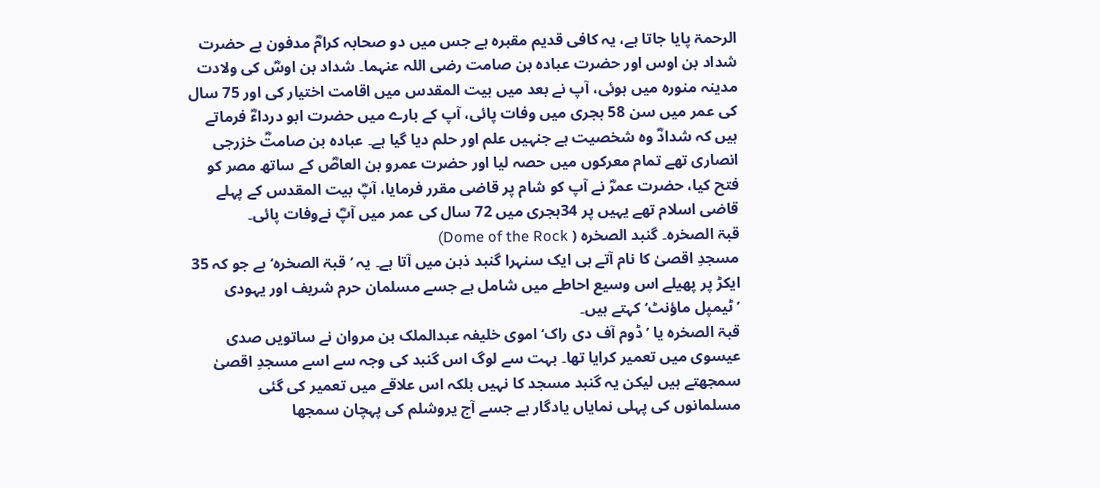الرحمۃ پایا جاتا ہے، یہ کافی قدیم مقبرہ ہے جس میں دو صحابہ کرامؓ مدفون ہے حضرت شداد بن اوس اور حضرت عبادہ بن صامت رضی اللہ عنہما۔ شداد بن اوسؓ کی ولادت مدینہ منورہ میں ہوئی، آپ نے بعد میں بیت المقدس میں اقامت اختیار کی اور 75 سال کی عمر میں سن 58 ہجری میں وفات پائی، آپ کے بارے میں حضرت ابو درداءؓ فرماتے ہیں کہ شدادؓ وہ شخصیت ہے جنہیں علم اور حلم دیا گیا ہے۔ عبادہ بن صامتؓ خزرجی انصاری تھے تمام معرکوں میں حصہ لیا اور حضرت عمرو بن العاصؓ کے ساتھ مصر کو فتح کیا، حضرت عمرؓ نے آپ کو شام پر قاضی مقرر فرمایا، آپؓ بیت المقدس کے پہلے قاضی اسلام تھے یہیں پر 34ہجری میں 72 سال کی عمر میں آپؓ نےوفات پائی۔
قبۃ الصخرہ۔ گنبد الصخرہ ( Dome of the Rock)
مسجدِ اقصیٰ کا نام آتے ہی ایک سنہرا گنبد ذہن میں آتا ہے۔ یہ ’قبۃ الصخرہ‘ ہے جو کہ 35 ایکڑ پر پھیلے اس وسیع احاطے میں شامل ہے جسے مسلمان حرم شریف اور یہودی ’ٹیمپل ماؤنٹ‘ کہتے ہیں۔
قبۃ الصخرہ یا ’ڈوم آف دی راک‘ اموی خلیفہ عبدالملک بن مروان نے ساتویں صدی عیسوی میں تعمیر کرایا تھا۔ بہت سے لوگ اس گنبد کی وجہ سے اسے مسجدِ اقصیٰ سمجھتے ہیں لیکن یہ گنبد مسجد کا نہیں بلکہ اس علاقے میں تعمیر کی گئی مسلمانوں کی پہلی نمایاں یادگار ہے جسے آج یروشلم کی پہچان سمجھا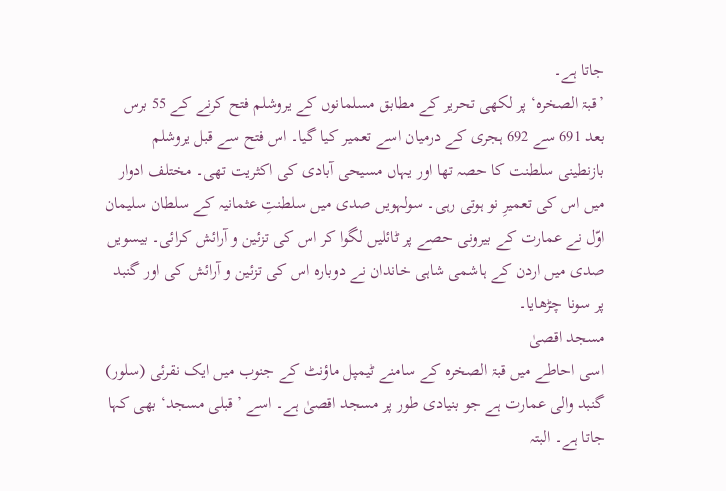جاتا ہے۔
’قبۃ الصخرہ‘ پر لکھی تحریر کے مطابق مسلمانوں کے یروشلم فتح کرنے کے 55 برس بعد 691 سے 692 ہجری کے درمیان اسے تعمیر کیا گیا۔ اس فتح سے قبل یروشلم بازنطینی سلطنت کا حصہ تھا اور یہاں مسیحی آبادی کی اکثریت تھی۔ مختلف ادوار میں اس کی تعمیرِ نو ہوتی رہی۔ سولہویں صدی میں سلطنتِ عثمانیہ کے سلطان سلیمان اوّل نے عمارت کے بیرونی حصے پر ٹائلیں لگوا کر اس کی تزئین و آرائش کرائی۔ بیسویں صدی میں اردن کے ہاشمی شاہی خاندان نے دوبارہ اس کی تزئین و آرائش کی اور گنبد پر سونا چڑھایا۔
مسجد اقصیٰ
اسی احاطے میں قبۃ الصخرہ کے سامنے ٹیمپل ماؤنٹ کے جنوب میں ایک نقرئی (سلور) گنبد والی عمارت ہے جو بنیادی طور پر مسجد اقصیٰ ہے۔ اسے ’قبلی مسجد‘ بھی کہا جاتا ہے۔ البتہ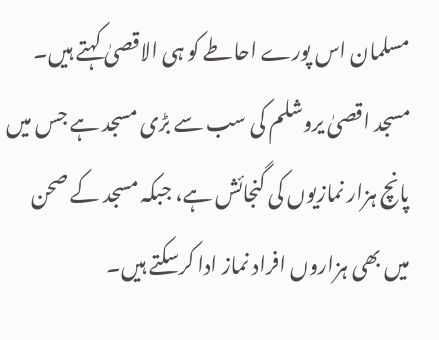مسلمان اس پورے احاطے کو ہی الاقصیٰ کہتے ہیں۔ مسجد اقصیٰ یروشلم کی سب سے بڑی مسجد ہے جس میں پانچ ہزار نمازیوں کی گنجائش ہے، جبکہ مسجد کے صحن میں بھی ہزاروں افراد نماز ادا کرسکتے ہیں۔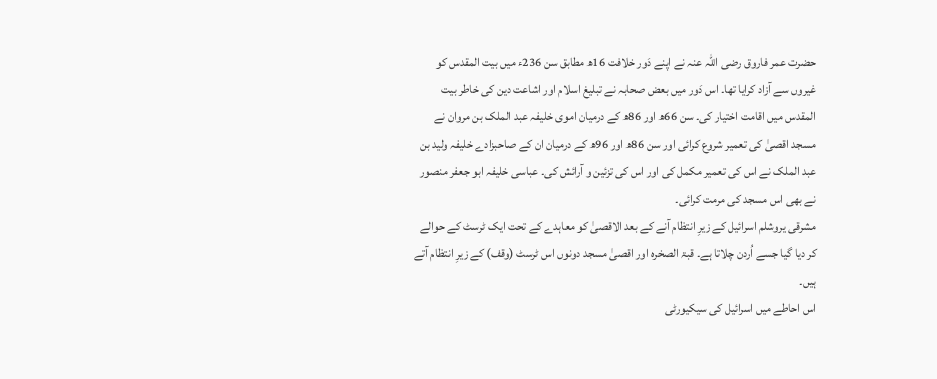حضرت عمر فاروق رضی اللہ عنہ نے اپنے دَور خلافت 16ھ مطابق سن 236ء میں بیت المقدس کو غیروں سے آزاد کرایا تھا۔ اس دَور میں بعض صحابہ نے تبلیغ اسلام اور اشاعت دین کی خاطر بیت المقدس میں اقامت اختیار کی۔ سن 66ھ اور 86ھ کے درمیان اموی خلیفہ عبد الملک بن مروان نے مسجد اقصیٰ کی تعمیر شروع کرائی اور سن 86ھ اور 96ھ کے درمیان ان کے صاحبزادے خلیفہ ولید بن عبد الملک نے اس کی تعمیر مکمل کی اور اس کی تزئین و آرائش کی۔ عباسی خلیفہ ابو جعفر منصور نے بھی اس مسجد کی مرمت کرائی۔
مشرقی یروشلم اسرائیل کے زیرِ انتظام آنے کے بعد الاقصیٰ کو معاہدے کے تحت ایک ٹرسٹ کے حوالے کر دیا گیا جسے اُردن چلاتا ہے۔ قبۃ الصخرہ اور اقصیٰ مسجد دونوں اس ٹرسٹ (وقف) کے زیرِ انتظام آتے ہیں۔
اس احاطے میں اسرائیل کی سیکیورٹی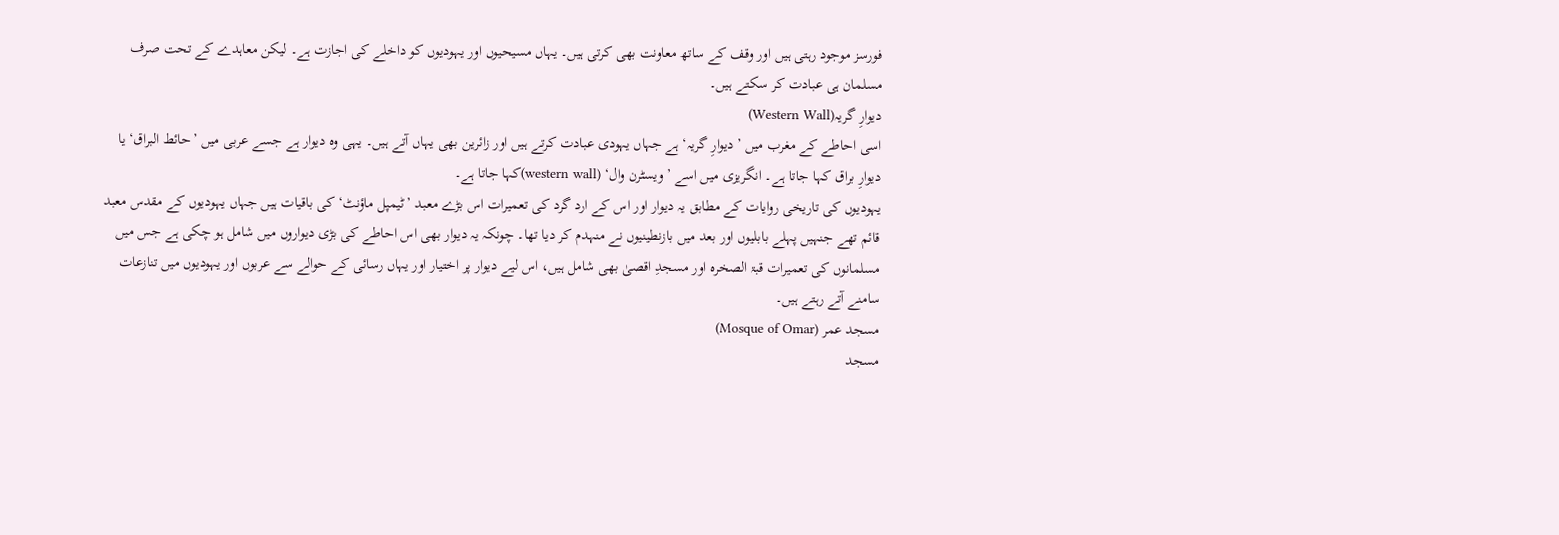فورسز موجود رہتی ہیں اور وقف کے ساتھ معاونت بھی کرتی ہیں۔ یہاں مسیحیوں اور یہودیوں کو داخلے کی اجازت ہے۔ لیکن معاہدے کے تحت صرف مسلمان ہی عبادت کر سکتے ہیں۔
دیوارِ گریہ(Western Wall)
اسی احاطے کے مغرب میں ’دیوارِ گریہ‘ ہے جہاں یہودی عبادت کرتے ہیں اور زائرین بھی یہاں آتے ہیں۔ یہی وہ دیوار ہے جسے عربی میں ’حائط البراق‘ یا دیوارِ براق کہا جاتا ہے۔ انگریزی میں اسے ’ویسٹرن وال‘ (western wall)کہا جاتا ہے۔
یہودیوں کی تاریخی روایات کے مطابق یہ دیوار اور اس کے ارد گرد کی تعمیرات اس بڑے معبد ’ٹیمپل ماؤنٹ‘ کی باقیات ہیں جہاں یہودیوں کے مقدس معبد قائم تھے جنہیں پہلے بابلیوں اور بعد میں بازنطینیوں نے منہدم کر دیا تھا۔ چونکہ یہ دیوار بھی اس احاطے کی بڑی دیواروں میں شامل ہو چکی ہے جس میں مسلمانوں کی تعمیرات قبۃ الصخرہ اور مسجدِ اقصیٰ بھی شامل ہیں، اس لیے دیوار پر اختیار اور یہاں رسائی کے حوالے سے عربوں اور یہودیوں میں تنازعات سامنے آتے رہتے ہیں۔
مسجد عمر (Mosque of Omar)
مسجد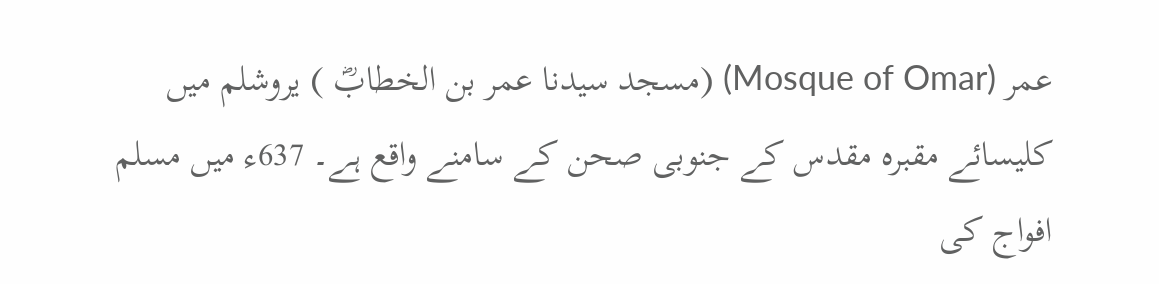عمر (Mosque of Omar) (مسجد سیدنا عمر بن الخطابؓ ) یروشلم میں کلیسائے مقبرہ مقدس کے جنوبی صحن کے سامنے واقع ہے۔ 637ء میں مسلم افواج کی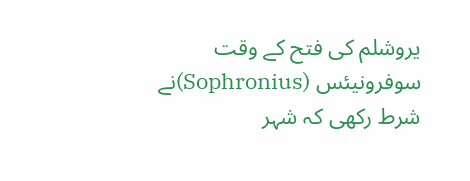یروشلم کی فتح کے وقت سوفرونیئس (Sophronius)نے شرط رکھی کہ شہر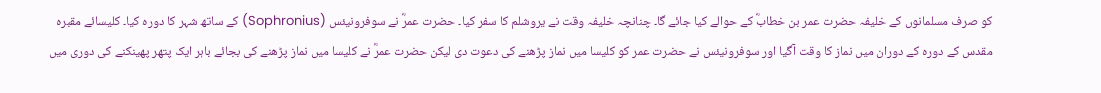کو صرف مسلمانوں کے خلیفہ حضرت عمر بن خطابؓ کے حوالے کیا جائے گا۔ چنانچہ خلیفہ وقت نے یروشلم کا سفر کیا۔ حضرت عمرؓ نے سوفرونیئس (Sophronius) کے ساتھ شہر کا دورہ کیا۔ کلیسائے مقبرہ مقدس کے دورہ کے دوران میں نماز کا وقت آگیا اور سوفرونیئس نے حضرت عمر کو کلیسا میں نماز پڑھنے کی دعوت دی لیکن حضرت عمرؓ نے کلیسا میں نماز پڑھنے کی بجائے باہر ایک پتھر پھینکنے کی دوری میں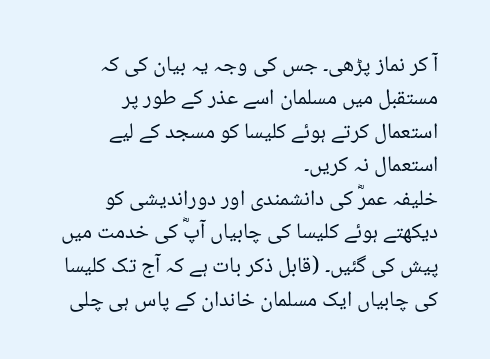آ کر نماز پڑھی۔ جس کی وجہ یہ بیان کی کہ مستقبل میں مسلمان اسے عذر کے طور پر استعمال کرتے ہوئے کلیسا کو مسجد کے لیے استعمال نہ کریں۔
خلیفہ عمرؓ کی دانشمندی اور دوراندیشی کو دیکھتے ہوئے کلیسا کی چابیاں آپؓ کی خدمت میں پیش کی گئیں۔ (قابل ذکر بات ہے کہ آج تک کلیسا کی چابیاں ایک مسلمان خاندان کے پاس ہی چلی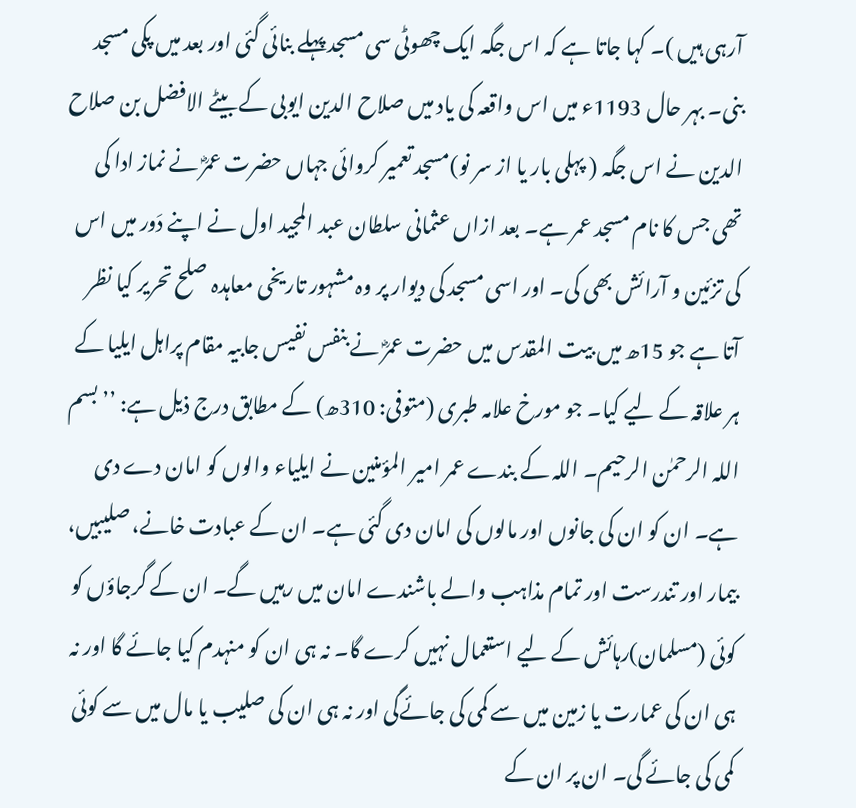آرہی ہیں )۔ کہا جاتا ہے کہ اس جگہ ایک چھوٹی سی مسجد پہلے بنائی گئی اور بعد میں پکی مسجد بنی۔ بہر حال 1193ء میں اس واقعہ کی یاد میں صلاح الدین ایوبی کے بیٹے الافضل بن صلاح الدین نے اس جگہ ( پہلی بار یا از سر نو)مسجد تعمیر کروائی جہاں حضرت عمرؓ نے نماز ادا کی تھی جس کا نام مسجد عمر ہے۔ بعد ازاں عثمانی سلطان عبد المجید اول نے اپنے دَور میں اس کی تزئین و آرائش بھی کی۔ اور اسی مسجد کی دیوار پر وہ مشہور تاریخی معاہدہ صلح تحریر کیا نظر آتا ہے جو 15ھ میں بیت المقدس میں حضرت عمرؓ نے بنفس نفیس جابیہ مقام پراہل ایلیا کے ہر علاقہ کے لیے کیا۔ جو مورخ علامہ طبری (متوفی: 310ھ) کے مطابق درج ذیل ہے: ’’بسم اللہ الرحمٰن الرحیم۔ اللہ کے بندے عمر امیر المؤمنین نے ایلیاء والوں کو امان دے دی ہے۔ ان کو ان کی جانوں اور مالوں کی امان دی گئی ہے۔ ان کے عبادت خانے، صلیبیں، بیمار اور تندرست اور تمام مذاہب والے باشندے امان میں رہیں گے۔ ان کے گرجاؤں کو کوئی (مسلمان)رہائش کے لیے استعمال نہیں کرے گا۔ نہ ہی ان کو منہدم کیا جائے گا اور نہ ہی ان کی عمارت یا زمین میں سے کمی کی جائےگی اور نہ ہی ان کی صلیب یا مال میں سے کوئی کمی کی جائے گی۔ ان پر ان کے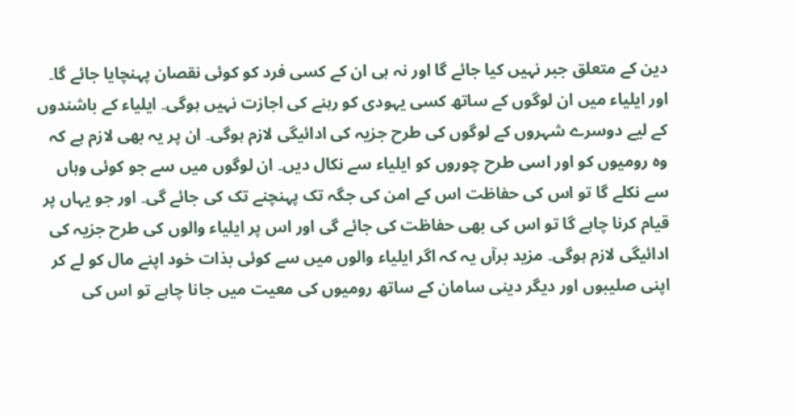دین کے متعلق جبر نہیں کیا جائے گا اور نہ ہی ان کے کسی فرد کو کوئی نقصان پہنچایا جائے گا۔ اور ایلیاء میں ان لوگوں کے ساتھ کسی یہودی کو رہنے کی اجازت نہیں ہوگی۔ ایلیاء کے باشندوں کے لیے دوسرے شہروں کے لوگوں کی طرح جزیہ کی ادائیگی لازم ہوگی۔ ان پر یہ بھی لازم ہے کہ وہ رومیوں کو اور اسی طرح چوروں کو ایلیاء سے نکال دیں۔ ان لوگوں میں سے جو کوئی وہاں سے نکلے گا تو اس کی حفاظت اس کے امن کی جگہ تک پہنچنے تک کی جائے گی۔ اور جو یہاں پر قیام کرنا چاہے گا تو اس کی بھی حفاظت کی جائے گی اور اس پر ایلیاء والوں کی طرح جزیہ کی ادائیگی لازم ہوگی۔ مزید برآں یہ کہ اگر ایلیاء والوں میں سے کوئی بذات خود اپنے مال کو لے کر اپنی صلیبوں اور دیگر دینی سامان کے ساتھ رومیوں کی معیت میں جانا چاہے تو اس کی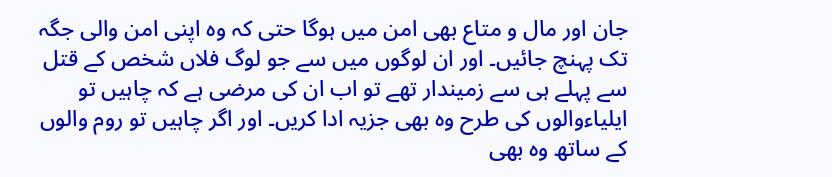جان اور مال و متاع بھی امن میں ہوگا حتی کہ وہ اپنی امن والی جگہ تک پہنچ جائیں۔ اور ان لوگوں میں سے جو لوگ فلاں شخص کے قتل سے پہلے ہی سے زمیندار تھے تو اب ان کی مرضی ہے کہ چاہیں تو ایلیاءوالوں کی طرح وہ بھی جزیہ ادا کریں۔ اور اگر چاہیں تو روم والوں کے ساتھ وہ بھی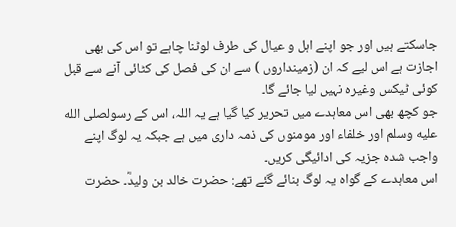جاسکتے ہیں اور جو اپنے اہل و عیال کی طرف لوٹنا چاہے تو اس کی بھی اجازت ہے اس لیے کہ ان (زمینداروں ) سے ان کی فصل کی کٹائی آنے سے قبل کوئی ٹیکس وغیرہ نہیں لیا جائے گا۔
جو کچھ بھی اس معاہدے میں تحریر کیا گیا ہے یہ اللہ، اس کے رسولصلى الله عليه وسلم اور خلفاء اور مومنوں کی ذمہ داری میں ہے جبکہ یہ لوگ اپنے واجب شدہ جزیہ کی ادائیگی کریں۔
اس معاہدے کے گواہ یہ لوگ بنائے گئے تھے: حضرت خالد بن ولیدؓ۔ حضرت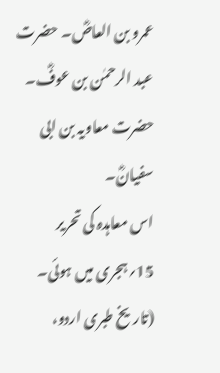عمرو بن العاصؓ۔ حضرت عبد الرحمٰن بن عوفؓ۔ حضرت معاویہ بن ابی سفیانؓ۔
اس معاہدہ کی تحریر 15؍ہجری میں ہوئی۔ (تاریخ طبری اردو،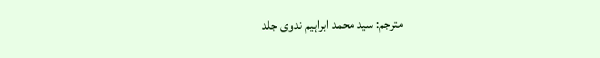مترجم: سید محمد ابراہیم ندوی جلد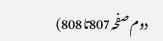دوم صفحہ807تا808)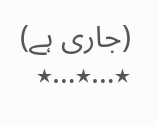(جاری ہے)
٭…٭…٭